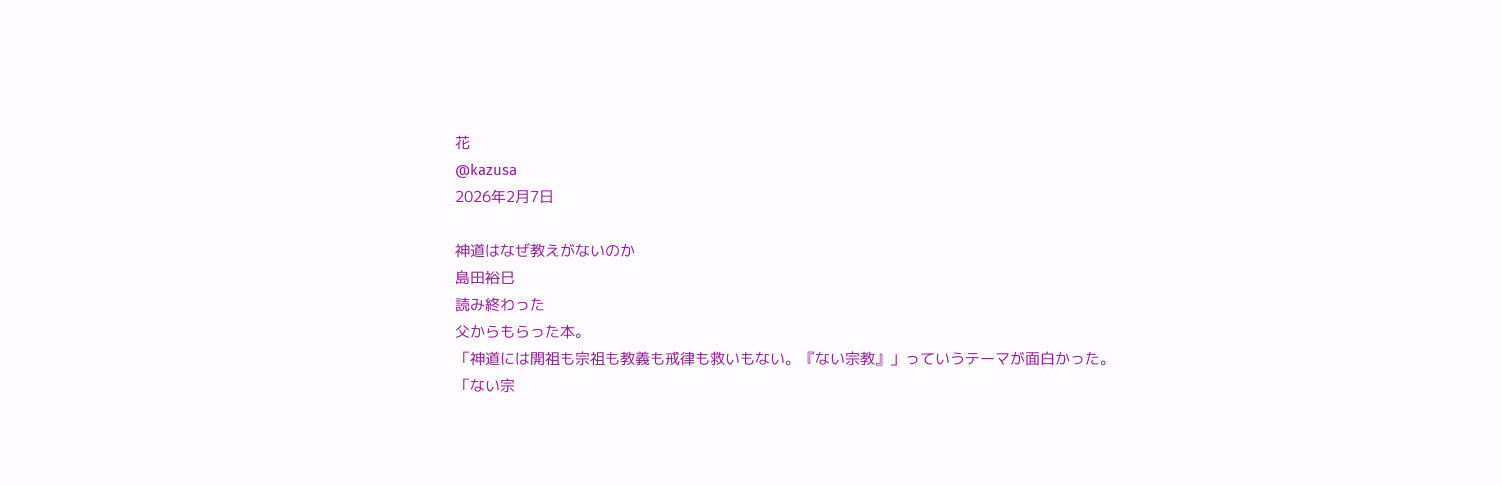花
@kazusa
2026年2月7日

神道はなぜ教えがないのか
島田裕巳
読み終わった
父からもらった本。
「神道には開祖も宗祖も教義も戒律も救いもない。『ない宗教』」っていうテーマが面白かった。
「ない宗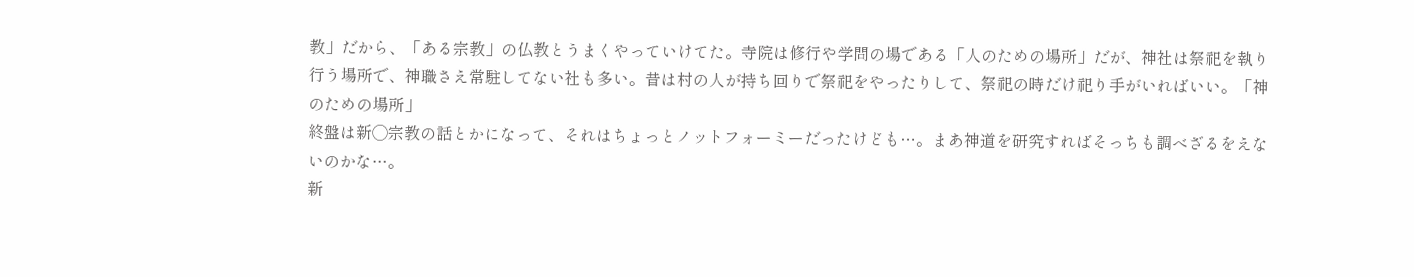教」だから、「ある宗教」の仏教とうまくやっていけてた。寺院は修行や学問の場である「人のための場所」だが、神社は祭祀を執り行う場所で、神職さえ常駐してない社も多い。昔は村の人が持ち回りで祭祀をやったりして、祭祀の時だけ祀り手がいればいい。「神のための場所」
終盤は新◯宗教の話とかになって、それはちょっとノットフォーミーだったけども…。まあ神道を研究すればそっちも調べざるをえないのかな…。
新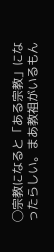◯宗教になると「ある宗教」になったらしい。まあ教祖がいるもん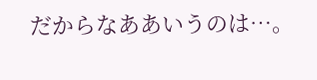だからなああいうのは…。